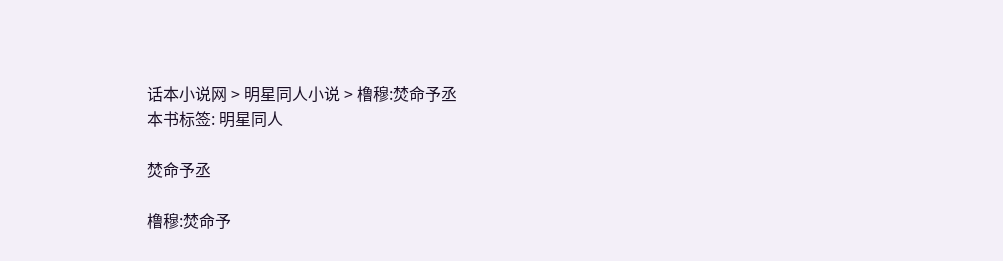话本小说网 > 明星同人小说 > 橹穆:焚命予丞
本书标签: 明星同人

焚命予丞

橹穆:焚命予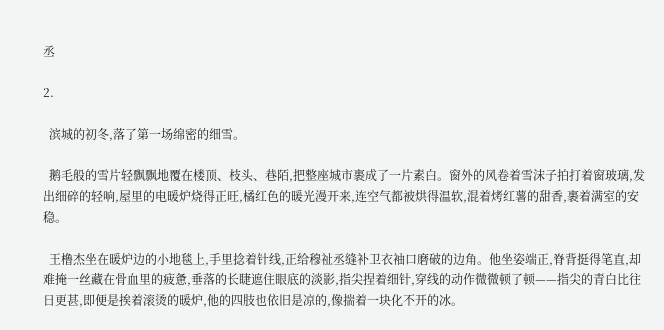丞

2.

  滨城的初冬,落了第一场绵密的细雪。

  鹅毛般的雪片轻飘飘地覆在楼顶、枝头、巷陌,把整座城市裹成了一片素白。窗外的风卷着雪沫子拍打着窗玻璃,发出细碎的轻响,屋里的电暖炉烧得正旺,橘红色的暖光漫开来,连空气都被烘得温软,混着烤红薯的甜香,裹着满室的安稳。

  王橹杰坐在暖炉边的小地毯上,手里捻着针线,正给穆祉丞缝补卫衣袖口磨破的边角。他坐姿端正,脊背挺得笔直,却难掩一丝藏在骨血里的疲惫,垂落的长睫遮住眼底的淡影,指尖捏着细针,穿线的动作微微顿了顿——指尖的青白比往日更甚,即便是挨着滚烫的暖炉,他的四肢也依旧是凉的,像揣着一块化不开的冰。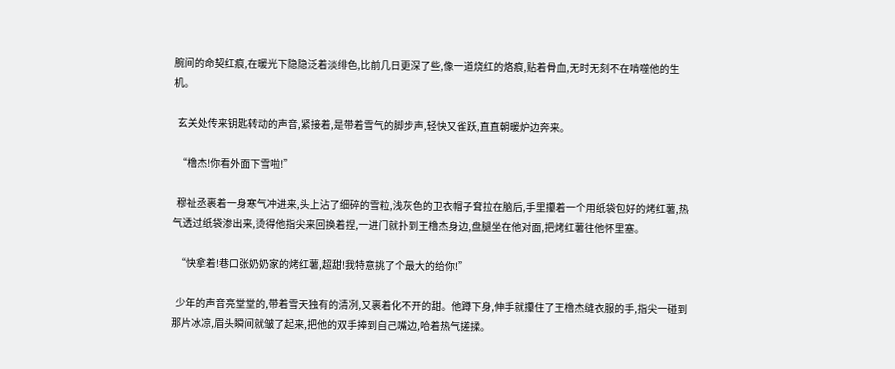腕间的命契红痕,在暖光下隐隐泛着淡绯色,比前几日更深了些,像一道烧红的烙痕,贴着骨血,无时无刻不在啃噬他的生机。

  玄关处传来钥匙转动的声音,紧接着,是带着雪气的脚步声,轻快又雀跃,直直朝暖炉边奔来。

  “橹杰!你看外面下雪啦!”

  穆祉丞裹着一身寒气冲进来,头上沾了细碎的雪粒,浅灰色的卫衣帽子耷拉在脑后,手里攥着一个用纸袋包好的烤红薯,热气透过纸袋渗出来,烫得他指尖来回换着捏,一进门就扑到王橹杰身边,盘腿坐在他对面,把烤红薯往他怀里塞。

  “快拿着!巷口张奶奶家的烤红薯,超甜!我特意挑了个最大的给你!”

  少年的声音亮堂堂的,带着雪天独有的清冽,又裹着化不开的甜。他蹲下身,伸手就攥住了王橹杰缝衣服的手,指尖一碰到那片冰凉,眉头瞬间就皱了起来,把他的双手捧到自己嘴边,哈着热气搓揉。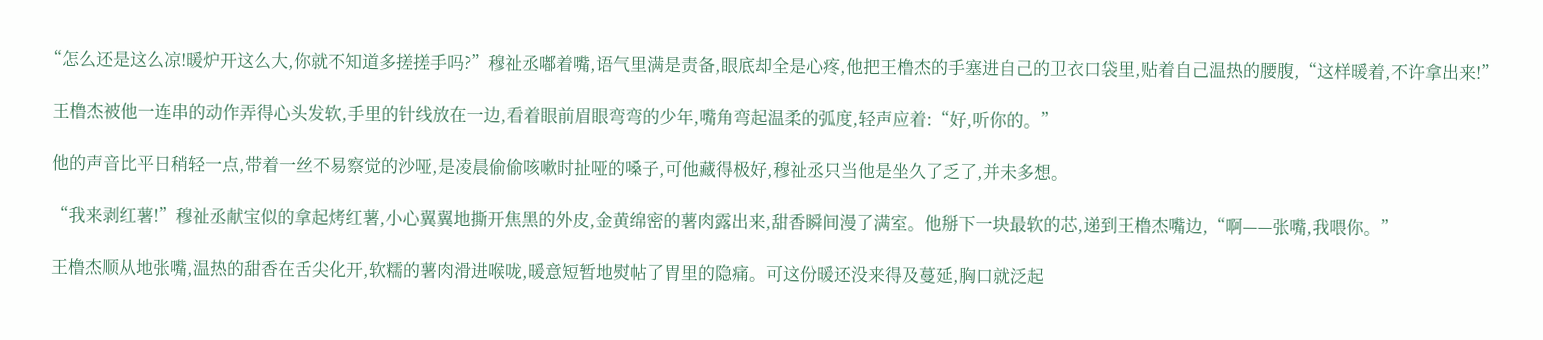“怎么还是这么凉!暖炉开这么大,你就不知道多搓搓手吗?”穆祉丞嘟着嘴,语气里满是责备,眼底却全是心疼,他把王橹杰的手塞进自己的卫衣口袋里,贴着自己温热的腰腹,“这样暖着,不许拿出来!”

  王橹杰被他一连串的动作弄得心头发软,手里的针线放在一边,看着眼前眉眼弯弯的少年,嘴角弯起温柔的弧度,轻声应着:“好,听你的。”

  他的声音比平日稍轻一点,带着一丝不易察觉的沙哑,是凌晨偷偷咳嗽时扯哑的嗓子,可他藏得极好,穆祉丞只当他是坐久了乏了,并未多想。

  “我来剥红薯!”穆祉丞献宝似的拿起烤红薯,小心翼翼地撕开焦黑的外皮,金黄绵密的薯肉露出来,甜香瞬间漫了满室。他掰下一块最软的芯,递到王橹杰嘴边,“啊——张嘴,我喂你。”

  王橹杰顺从地张嘴,温热的甜香在舌尖化开,软糯的薯肉滑进喉咙,暖意短暂地熨帖了胃里的隐痛。可这份暖还没来得及蔓延,胸口就泛起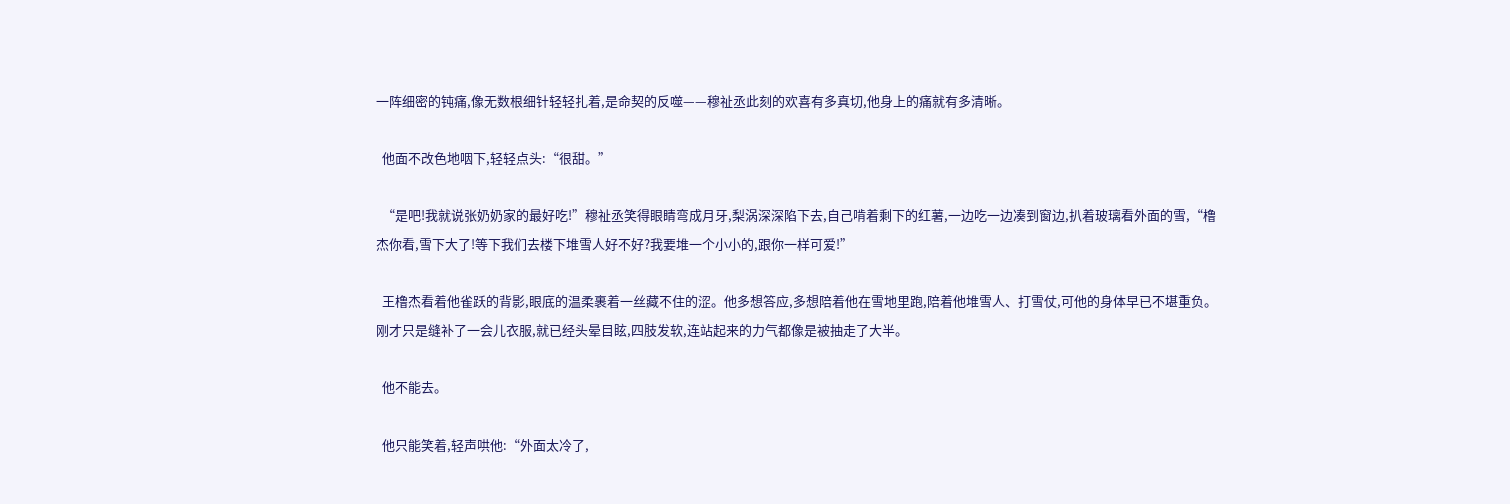一阵细密的钝痛,像无数根细针轻轻扎着,是命契的反噬——穆祉丞此刻的欢喜有多真切,他身上的痛就有多清晰。

  他面不改色地咽下,轻轻点头:“很甜。”

  “是吧!我就说张奶奶家的最好吃!”穆祉丞笑得眼睛弯成月牙,梨涡深深陷下去,自己啃着剩下的红薯,一边吃一边凑到窗边,扒着玻璃看外面的雪,“橹杰你看,雪下大了!等下我们去楼下堆雪人好不好?我要堆一个小小的,跟你一样可爱!”

  王橹杰看着他雀跃的背影,眼底的温柔裹着一丝藏不住的涩。他多想答应,多想陪着他在雪地里跑,陪着他堆雪人、打雪仗,可他的身体早已不堪重负。刚才只是缝补了一会儿衣服,就已经头晕目眩,四肢发软,连站起来的力气都像是被抽走了大半。

  他不能去。

  他只能笑着,轻声哄他:“外面太冷了,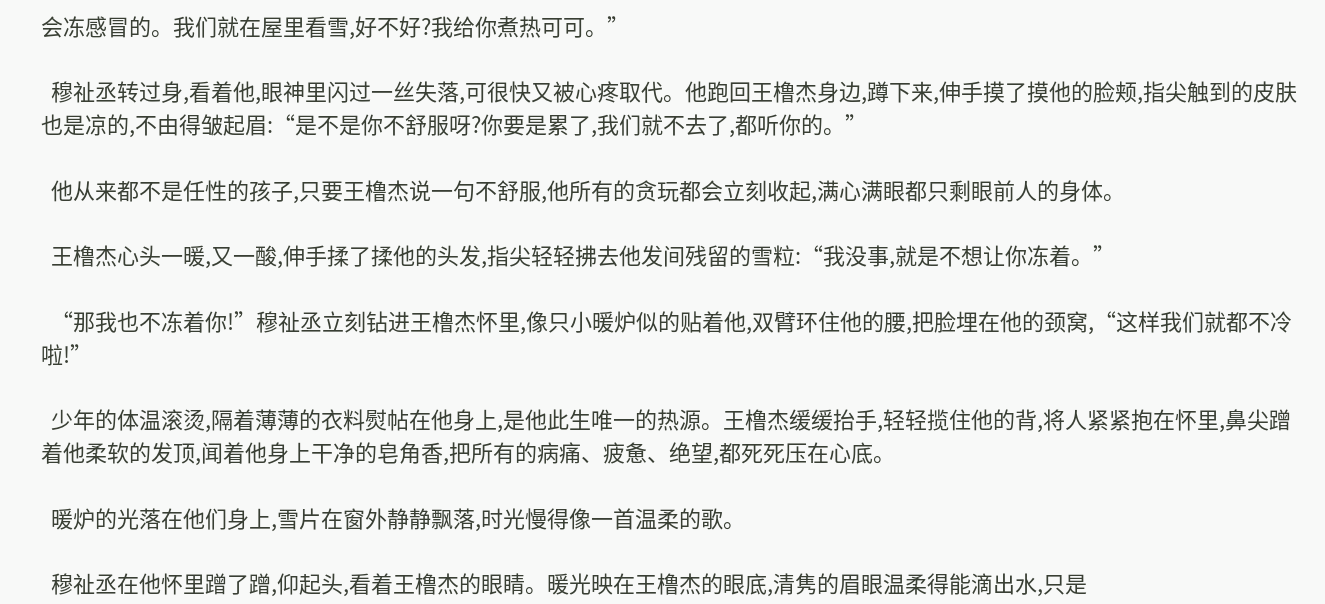会冻感冒的。我们就在屋里看雪,好不好?我给你煮热可可。”

  穆祉丞转过身,看着他,眼神里闪过一丝失落,可很快又被心疼取代。他跑回王橹杰身边,蹲下来,伸手摸了摸他的脸颊,指尖触到的皮肤也是凉的,不由得皱起眉:“是不是你不舒服呀?你要是累了,我们就不去了,都听你的。”

  他从来都不是任性的孩子,只要王橹杰说一句不舒服,他所有的贪玩都会立刻收起,满心满眼都只剩眼前人的身体。

  王橹杰心头一暖,又一酸,伸手揉了揉他的头发,指尖轻轻拂去他发间残留的雪粒:“我没事,就是不想让你冻着。”

  “那我也不冻着你!”穆祉丞立刻钻进王橹杰怀里,像只小暖炉似的贴着他,双臂环住他的腰,把脸埋在他的颈窝,“这样我们就都不冷啦!”

  少年的体温滚烫,隔着薄薄的衣料熨帖在他身上,是他此生唯一的热源。王橹杰缓缓抬手,轻轻揽住他的背,将人紧紧抱在怀里,鼻尖蹭着他柔软的发顶,闻着他身上干净的皂角香,把所有的病痛、疲惫、绝望,都死死压在心底。

  暖炉的光落在他们身上,雪片在窗外静静飘落,时光慢得像一首温柔的歌。

  穆祉丞在他怀里蹭了蹭,仰起头,看着王橹杰的眼睛。暖光映在王橹杰的眼底,清隽的眉眼温柔得能滴出水,只是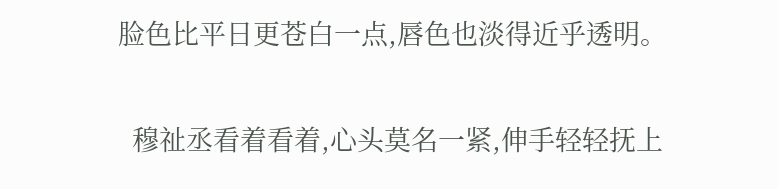脸色比平日更苍白一点,唇色也淡得近乎透明。

  穆祉丞看着看着,心头莫名一紧,伸手轻轻抚上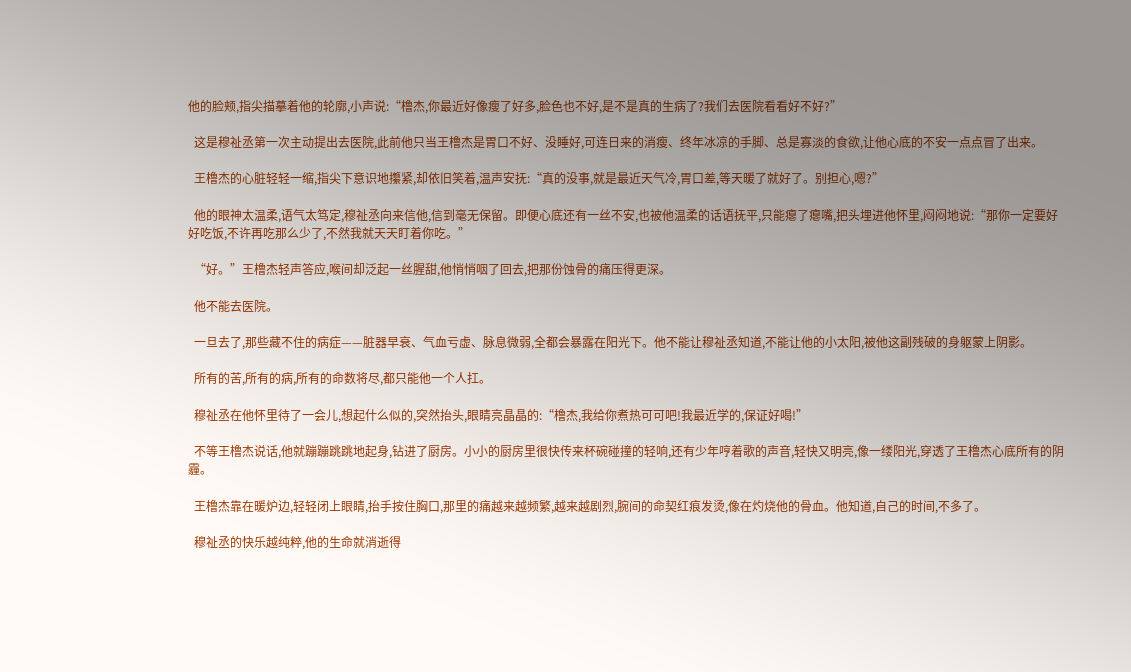他的脸颊,指尖描摹着他的轮廓,小声说:“橹杰,你最近好像瘦了好多,脸色也不好,是不是真的生病了?我们去医院看看好不好?”

  这是穆祉丞第一次主动提出去医院,此前他只当王橹杰是胃口不好、没睡好,可连日来的消瘦、终年冰凉的手脚、总是寡淡的食欲,让他心底的不安一点点冒了出来。

  王橹杰的心脏轻轻一缩,指尖下意识地攥紧,却依旧笑着,温声安抚:“真的没事,就是最近天气冷,胃口差,等天暖了就好了。别担心,嗯?”

  他的眼神太温柔,语气太笃定,穆祉丞向来信他,信到毫无保留。即便心底还有一丝不安,也被他温柔的话语抚平,只能瘪了瘪嘴,把头埋进他怀里,闷闷地说:“那你一定要好好吃饭,不许再吃那么少了,不然我就天天盯着你吃。”

  “好。”王橹杰轻声答应,喉间却泛起一丝腥甜,他悄悄咽了回去,把那份蚀骨的痛压得更深。

  他不能去医院。

  一旦去了,那些藏不住的病症——脏器早衰、气血亏虚、脉息微弱,全都会暴露在阳光下。他不能让穆祉丞知道,不能让他的小太阳,被他这副残破的身躯蒙上阴影。

  所有的苦,所有的病,所有的命数将尽,都只能他一个人扛。

  穆祉丞在他怀里待了一会儿,想起什么似的,突然抬头,眼睛亮晶晶的:“橹杰,我给你煮热可可吧!我最近学的,保证好喝!”

  不等王橹杰说话,他就蹦蹦跳跳地起身,钻进了厨房。小小的厨房里很快传来杯碗碰撞的轻响,还有少年哼着歌的声音,轻快又明亮,像一缕阳光,穿透了王橹杰心底所有的阴霾。

  王橹杰靠在暖炉边,轻轻闭上眼睛,抬手按住胸口,那里的痛越来越频繁,越来越剧烈,腕间的命契红痕发烫,像在灼烧他的骨血。他知道,自己的时间,不多了。

  穆祉丞的快乐越纯粹,他的生命就消逝得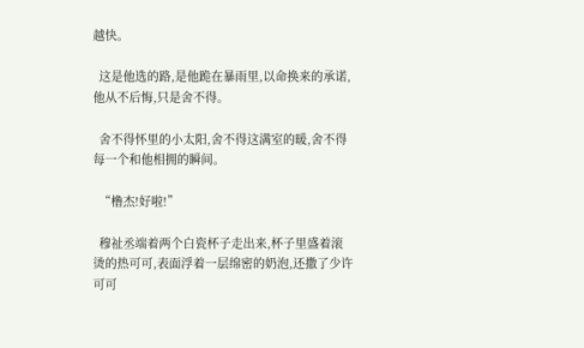越快。

  这是他选的路,是他跪在暴雨里,以命换来的承诺,他从不后悔,只是舍不得。

  舍不得怀里的小太阳,舍不得这满室的暖,舍不得每一个和他相拥的瞬间。

  “橹杰!好啦!”

  穆祉丞端着两个白瓷杯子走出来,杯子里盛着滚烫的热可可,表面浮着一层绵密的奶泡,还撒了少许可可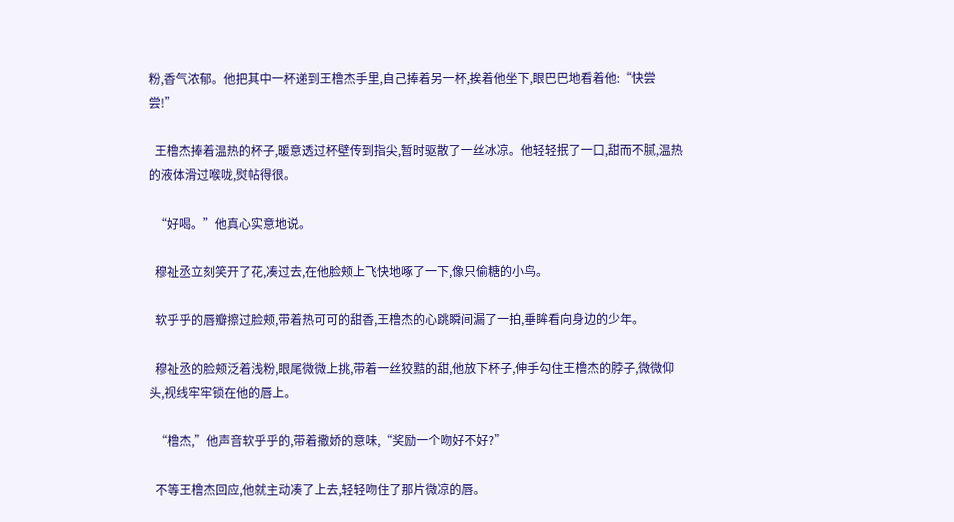粉,香气浓郁。他把其中一杯递到王橹杰手里,自己捧着另一杯,挨着他坐下,眼巴巴地看着他:“快尝尝!”

  王橹杰捧着温热的杯子,暖意透过杯壁传到指尖,暂时驱散了一丝冰凉。他轻轻抿了一口,甜而不腻,温热的液体滑过喉咙,熨帖得很。

  “好喝。”他真心实意地说。

  穆祉丞立刻笑开了花,凑过去,在他脸颊上飞快地啄了一下,像只偷糖的小鸟。

  软乎乎的唇瓣擦过脸颊,带着热可可的甜香,王橹杰的心跳瞬间漏了一拍,垂眸看向身边的少年。

  穆祉丞的脸颊泛着浅粉,眼尾微微上挑,带着一丝狡黠的甜,他放下杯子,伸手勾住王橹杰的脖子,微微仰头,视线牢牢锁在他的唇上。

  “橹杰,”他声音软乎乎的,带着撒娇的意味,“奖励一个吻好不好?”

  不等王橹杰回应,他就主动凑了上去,轻轻吻住了那片微凉的唇。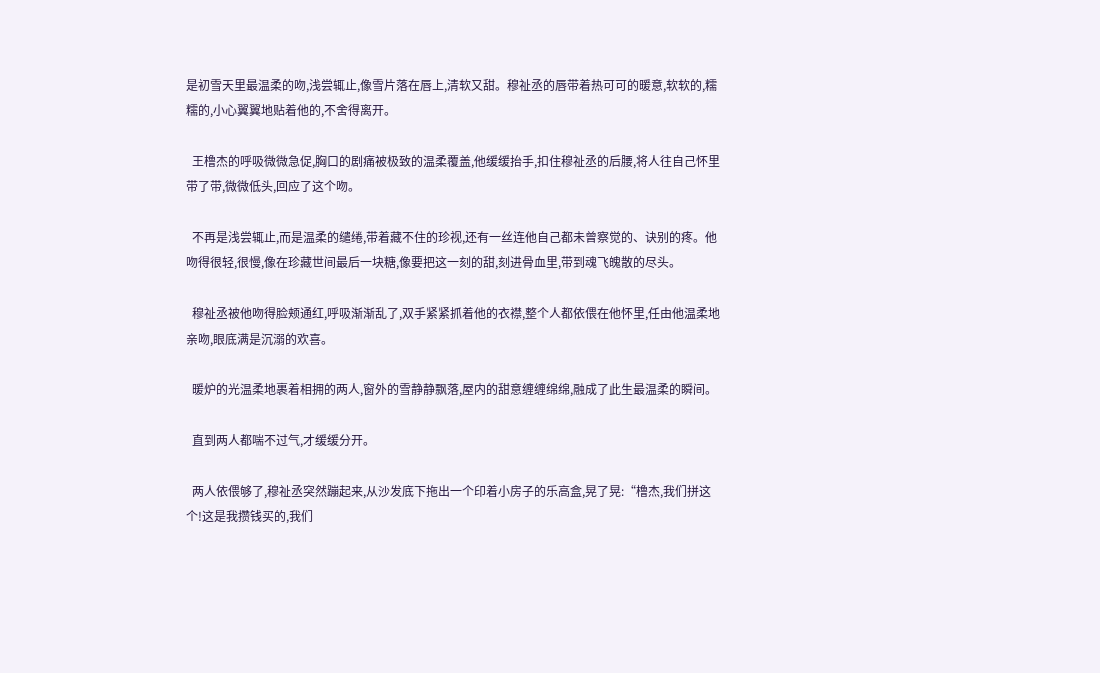是初雪天里最温柔的吻,浅尝辄止,像雪片落在唇上,清软又甜。穆祉丞的唇带着热可可的暖意,软软的,糯糯的,小心翼翼地贴着他的,不舍得离开。

  王橹杰的呼吸微微急促,胸口的剧痛被极致的温柔覆盖,他缓缓抬手,扣住穆祉丞的后腰,将人往自己怀里带了带,微微低头,回应了这个吻。

  不再是浅尝辄止,而是温柔的缱绻,带着藏不住的珍视,还有一丝连他自己都未曾察觉的、诀别的疼。他吻得很轻,很慢,像在珍藏世间最后一块糖,像要把这一刻的甜,刻进骨血里,带到魂飞魄散的尽头。

  穆祉丞被他吻得脸颊通红,呼吸渐渐乱了,双手紧紧抓着他的衣襟,整个人都依偎在他怀里,任由他温柔地亲吻,眼底满是沉溺的欢喜。

  暖炉的光温柔地裹着相拥的两人,窗外的雪静静飘落,屋内的甜意缠缠绵绵,融成了此生最温柔的瞬间。

  直到两人都喘不过气,才缓缓分开。

  两人依偎够了,穆祉丞突然蹦起来,从沙发底下拖出一个印着小房子的乐高盒,晃了晃:“橹杰,我们拼这个!这是我攒钱买的,我们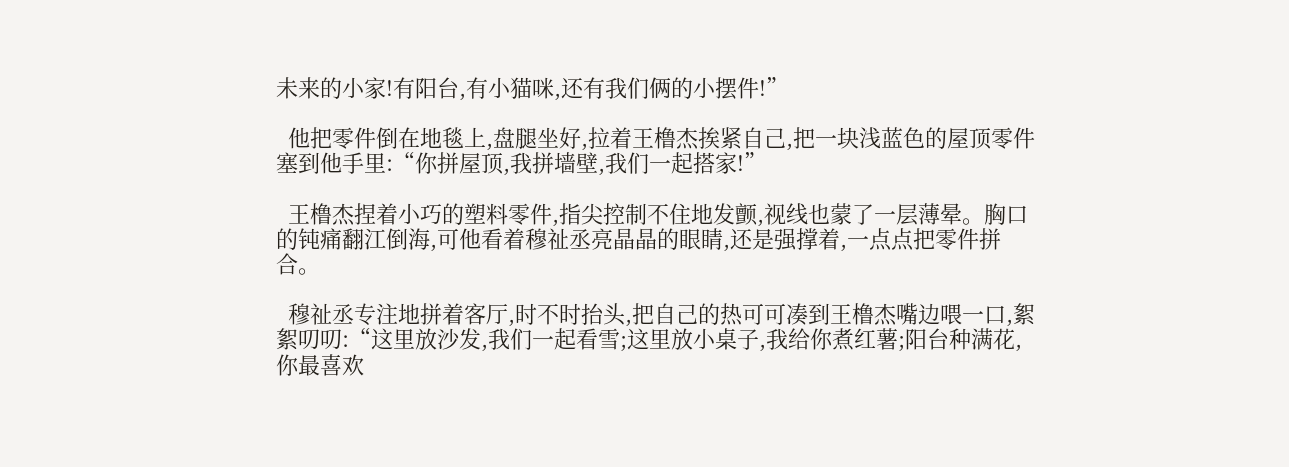未来的小家!有阳台,有小猫咪,还有我们俩的小摆件!”

  他把零件倒在地毯上,盘腿坐好,拉着王橹杰挨紧自己,把一块浅蓝色的屋顶零件塞到他手里:“你拼屋顶,我拼墙壁,我们一起搭家!”

  王橹杰捏着小巧的塑料零件,指尖控制不住地发颤,视线也蒙了一层薄晕。胸口的钝痛翻江倒海,可他看着穆祉丞亮晶晶的眼睛,还是强撑着,一点点把零件拼合。

  穆祉丞专注地拼着客厅,时不时抬头,把自己的热可可凑到王橹杰嘴边喂一口,絮絮叨叨:“这里放沙发,我们一起看雪;这里放小桌子,我给你煮红薯;阳台种满花,你最喜欢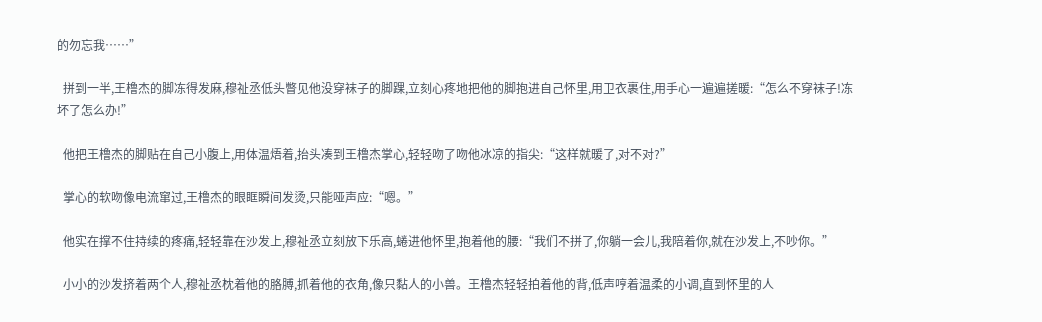的勿忘我……”

  拼到一半,王橹杰的脚冻得发麻,穆祉丞低头瞥见他没穿袜子的脚踝,立刻心疼地把他的脚抱进自己怀里,用卫衣裹住,用手心一遍遍搓暖:“怎么不穿袜子!冻坏了怎么办!”

  他把王橹杰的脚贴在自己小腹上,用体温焐着,抬头凑到王橹杰掌心,轻轻吻了吻他冰凉的指尖:“这样就暖了,对不对?”

  掌心的软吻像电流窜过,王橹杰的眼眶瞬间发烫,只能哑声应:“嗯。”

  他实在撑不住持续的疼痛,轻轻靠在沙发上,穆祉丞立刻放下乐高,蜷进他怀里,抱着他的腰:“我们不拼了,你躺一会儿,我陪着你,就在沙发上,不吵你。”

  小小的沙发挤着两个人,穆祉丞枕着他的胳膊,抓着他的衣角,像只黏人的小兽。王橹杰轻轻拍着他的背,低声哼着温柔的小调,直到怀里的人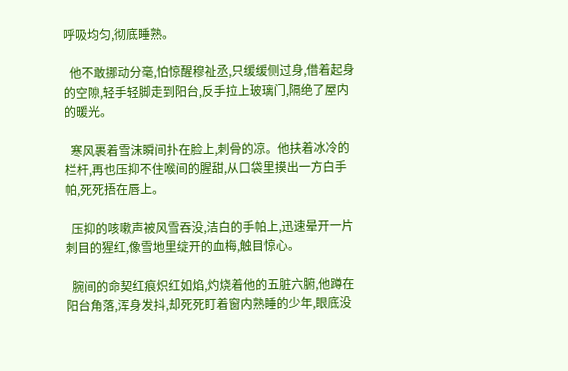呼吸均匀,彻底睡熟。

  他不敢挪动分毫,怕惊醒穆祉丞,只缓缓侧过身,借着起身的空隙,轻手轻脚走到阳台,反手拉上玻璃门,隔绝了屋内的暖光。

  寒风裹着雪沫瞬间扑在脸上,刺骨的凉。他扶着冰冷的栏杆,再也压抑不住喉间的腥甜,从口袋里摸出一方白手帕,死死捂在唇上。

  压抑的咳嗽声被风雪吞没,洁白的手帕上,迅速晕开一片刺目的猩红,像雪地里绽开的血梅,触目惊心。

  腕间的命契红痕炽红如焰,灼烧着他的五脏六腑,他蹲在阳台角落,浑身发抖,却死死盯着窗内熟睡的少年,眼底没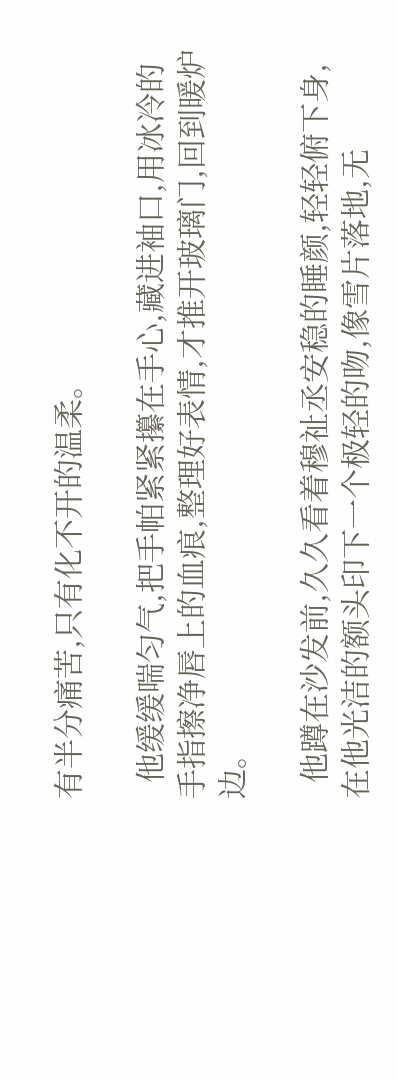有半分痛苦,只有化不开的温柔。

  他缓缓喘匀气,把手帕紧紧攥在手心,藏进袖口,用冰冷的手指擦净唇上的血痕,整理好表情,才推开玻璃门,回到暖炉边。

  他蹲在沙发前,久久看着穆祉丞安稳的睡颜,轻轻俯下身,在他光洁的额头印下一个极轻的吻,像雪片落地,无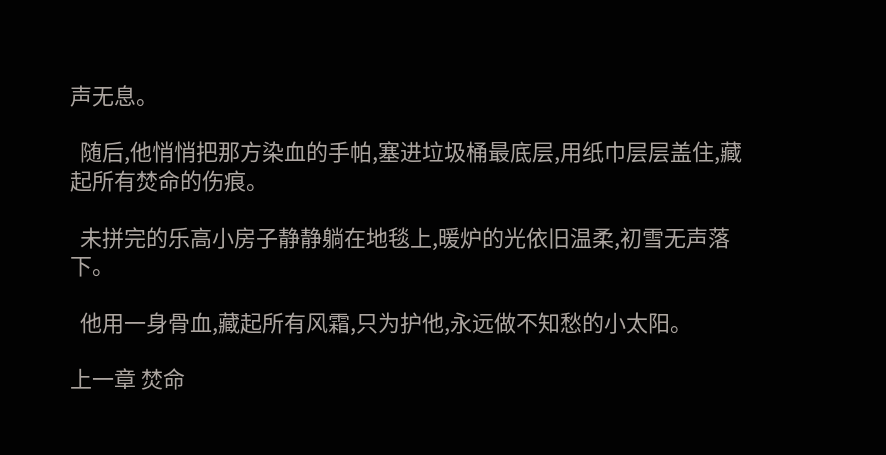声无息。

  随后,他悄悄把那方染血的手帕,塞进垃圾桶最底层,用纸巾层层盖住,藏起所有焚命的伤痕。

  未拼完的乐高小房子静静躺在地毯上,暖炉的光依旧温柔,初雪无声落下。

  他用一身骨血,藏起所有风霜,只为护他,永远做不知愁的小太阳。

上一章 焚命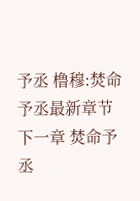予丞 橹穆:焚命予丞最新章节 下一章 焚命予丞